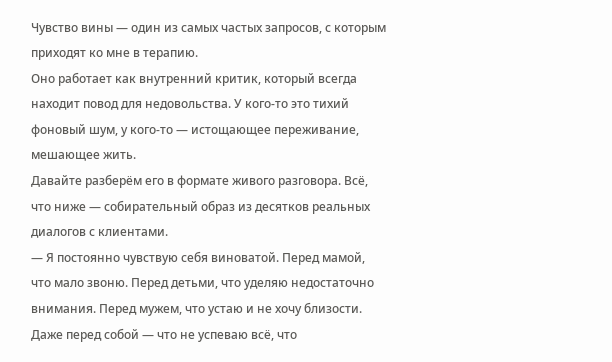Чувство вины — один из самых частых запросов, с которым приходят ко мне в терапию.
Оно работает как внутренний критик, который всегда находит повод для недовольства. У кого-то это тихий фоновый шум, у кого-то — истощающее переживание, мешающее жить.
Давайте разберём его в формате живого разговора. Всё, что ниже — собирательный образ из десятков реальных диалогов с клиентами.
— Я постоянно чувствую себя виноватой. Перед мамой, что мало звоню. Перед детьми, что уделяю недостаточно внимания. Перед мужем, что устаю и не хочу близости. Даже перед собой — что не успеваю всё, что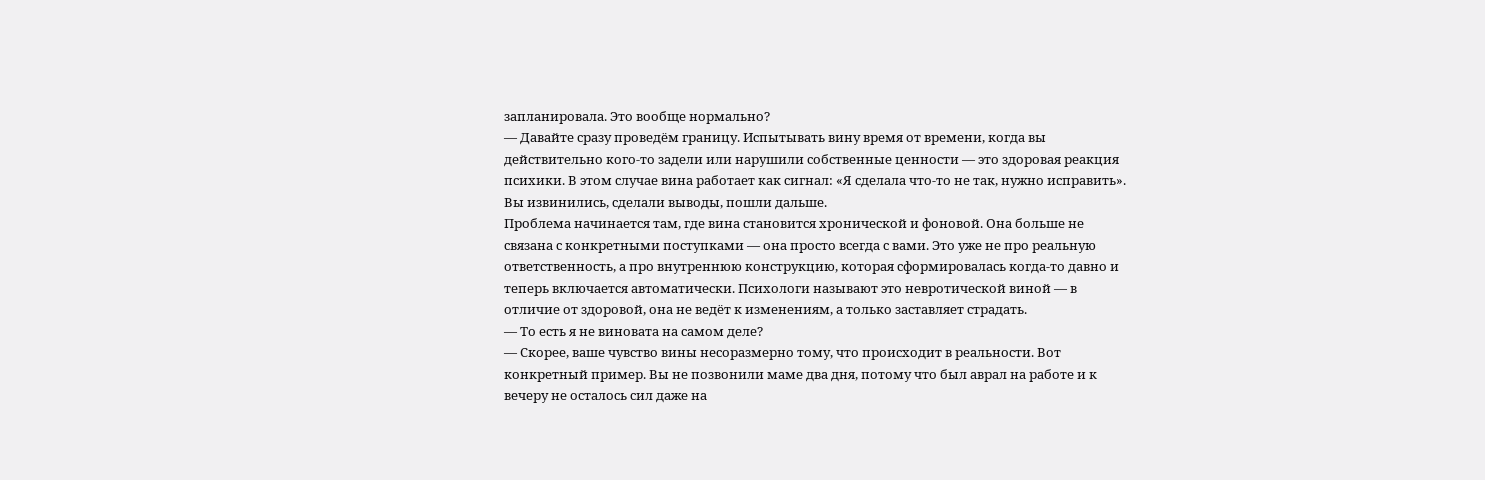запланировала. Это вообще нормально?
— Давайте сразу проведём границу. Испытывать вину время от времени, когда вы действительно кого-то задели или нарушили собственные ценности — это здоровая реакция психики. В этом случае вина работает как сигнал: «Я сделала что-то не так, нужно исправить». Вы извинились, сделали выводы, пошли дальше.
Проблема начинается там, где вина становится хронической и фоновой. Она больше не связана с конкретными поступками — она просто всегда с вами. Это уже не про реальную ответственность, а про внутреннюю конструкцию, которая сформировалась когда-то давно и теперь включается автоматически. Психологи называют это невротической виной — в отличие от здоровой, она не ведёт к изменениям, а только заставляет страдать.
— То есть я не виновата на самом деле?
— Скорее, ваше чувство вины несоразмерно тому, что происходит в реальности. Вот конкретный пример. Вы не позвонили маме два дня, потому что был аврал на работе и к вечеру не осталось сил даже на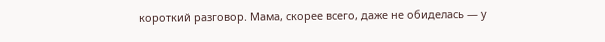короткий разговор. Мама, скорее всего, даже не обиделась — у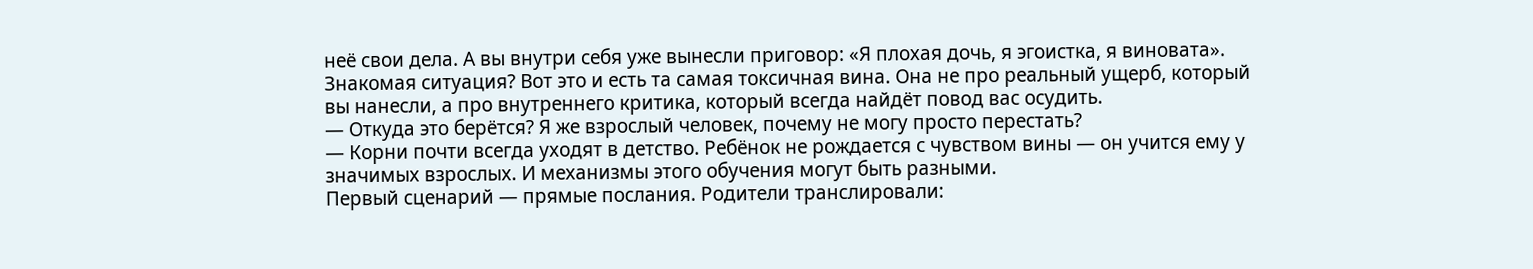неё свои дела. А вы внутри себя уже вынесли приговор: «Я плохая дочь, я эгоистка, я виновата».
Знакомая ситуация? Вот это и есть та самая токсичная вина. Она не про реальный ущерб, который вы нанесли, а про внутреннего критика, который всегда найдёт повод вас осудить.
— Откуда это берётся? Я же взрослый человек, почему не могу просто перестать?
— Корни почти всегда уходят в детство. Ребёнок не рождается с чувством вины — он учится ему у значимых взрослых. И механизмы этого обучения могут быть разными.
Первый сценарий — прямые послания. Родители транслировали: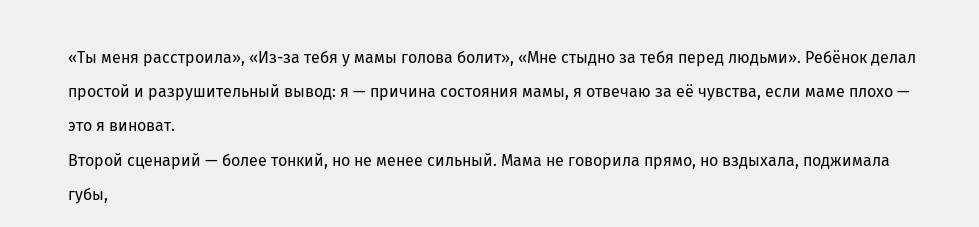«Ты меня расстроила», «Из-за тебя у мамы голова болит», «Мне стыдно за тебя перед людьми». Ребёнок делал простой и разрушительный вывод: я — причина состояния мамы, я отвечаю за её чувства, если маме плохо — это я виноват.
Второй сценарий — более тонкий, но не менее сильный. Мама не говорила прямо, но вздыхала, поджимала губы,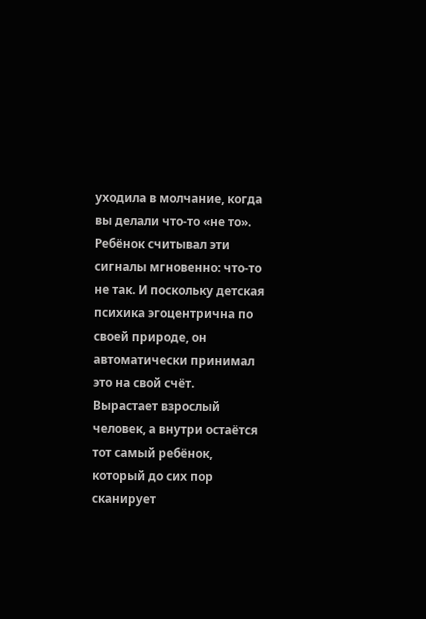уходила в молчание, когда вы делали что-то «не то». Ребёнок считывал эти сигналы мгновенно: что-то не так. И поскольку детская психика эгоцентрична по своей природе, он автоматически принимал это на свой счёт.
Вырастает взрослый человек, а внутри остаётся тот самый ребёнок, который до сих пор сканирует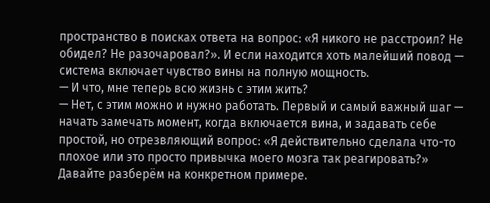пространство в поисках ответа на вопрос: «Я никого не расстроил? Не обидел? Не разочаровал?». И если находится хоть малейший повод — система включает чувство вины на полную мощность.
— И что, мне теперь всю жизнь с этим жить?
— Нет, с этим можно и нужно работать. Первый и самый важный шаг — начать замечать момент, когда включается вина, и задавать себе простой, но отрезвляющий вопрос: «Я действительно сделала что-то плохое или это просто привычка моего мозга так реагировать?»
Давайте разберём на конкретном примере.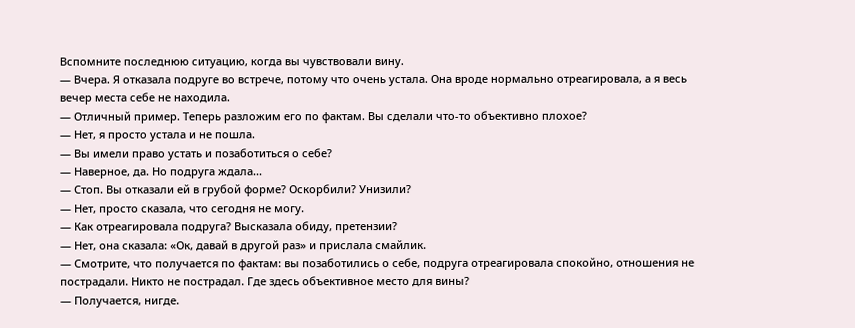Вспомните последнюю ситуацию, когда вы чувствовали вину.
— Вчера. Я отказала подруге во встрече, потому что очень устала. Она вроде нормально отреагировала, а я весь вечер места себе не находила.
— Отличный пример. Теперь разложим его по фактам. Вы сделали что-то объективно плохое?
— Нет, я просто устала и не пошла.
— Вы имели право устать и позаботиться о себе?
— Наверное, да. Но подруга ждала...
— Стоп. Вы отказали ей в грубой форме? Оскорбили? Унизили?
— Нет, просто сказала, что сегодня не могу.
— Как отреагировала подруга? Высказала обиду, претензии?
— Нет, она сказала: «Ок, давай в другой раз» и прислала смайлик.
— Смотрите, что получается по фактам: вы позаботились о себе, подруга отреагировала спокойно, отношения не пострадали. Никто не пострадал. Где здесь объективное место для вины?
— Получается, нигде.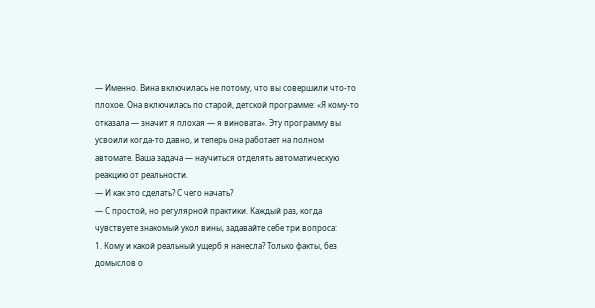— Именно. Вина включилась не потому, что вы совершили что-то плохое. Она включилась по старой, детской программе: «Я кому-то отказала — значит я плохая — я виновата». Эту программу вы усвоили когда-то давно, и теперь она работает на полном автомате. Ваша задача — научиться отделять автоматическую реакцию от реальности.
— И как это сделать? С чего начать?
— С простой, но регулярной практики. Каждый раз, когда чувствуете знакомый укол вины, задавайте себе три вопроса:
1. Кому и какой реальный ущерб я нанесла? Только факты, без домыслов о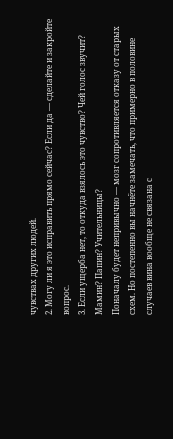чувствах других людей.
2. Могу ли я это исправить прямо сейчас? Если да — сделайте и закройте вопрос.
3. Если ущерба нет, то откуда взялось это чувство? Чей голос звучит? Мамин? Папин? Учительницы?
Поначалу будет непривычно — мозг сопротивляется отказу от старых схем. Но постепенно вы начнёте замечать, что примерно в половине случаев вина вообще не связана с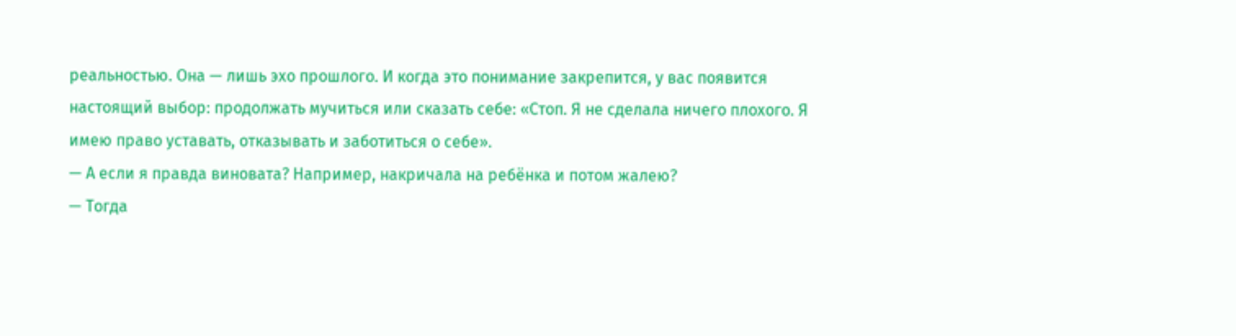реальностью. Она — лишь эхо прошлого. И когда это понимание закрепится, у вас появится настоящий выбор: продолжать мучиться или сказать себе: «Стоп. Я не сделала ничего плохого. Я имею право уставать, отказывать и заботиться о себе».
— А если я правда виновата? Например, накричала на ребёнка и потом жалею?
— Тогда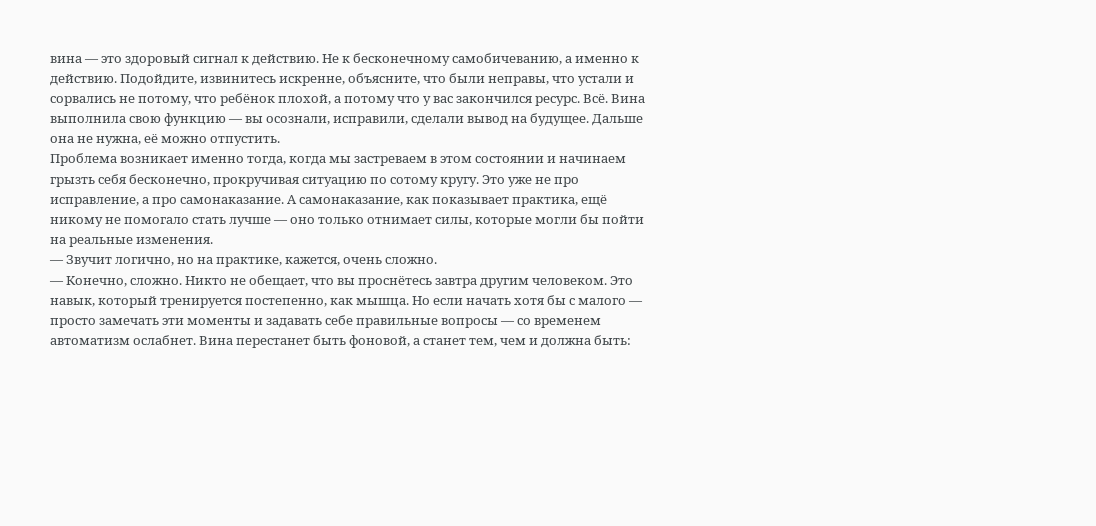вина — это здоровый сигнал к действию. Не к бесконечному самобичеванию, а именно к действию. Подойдите, извинитесь искренне, объясните, что были неправы, что устали и сорвались не потому, что ребёнок плохой, а потому что у вас закончился ресурс. Всё. Вина выполнила свою функцию — вы осознали, исправили, сделали вывод на будущее. Дальше она не нужна, её можно отпустить.
Проблема возникает именно тогда, когда мы застреваем в этом состоянии и начинаем грызть себя бесконечно, прокручивая ситуацию по сотому кругу. Это уже не про исправление, а про самонаказание. А самонаказание, как показывает практика, ещё никому не помогало стать лучше — оно только отнимает силы, которые могли бы пойти на реальные изменения.
— Звучит логично, но на практике, кажется, очень сложно.
— Конечно, сложно. Никто не обещает, что вы проснётесь завтра другим человеком. Это навык, который тренируется постепенно, как мышца. Но если начать хотя бы с малого — просто замечать эти моменты и задавать себе правильные вопросы — со временем автоматизм ослабнет. Вина перестанет быть фоновой, а станет тем, чем и должна быть: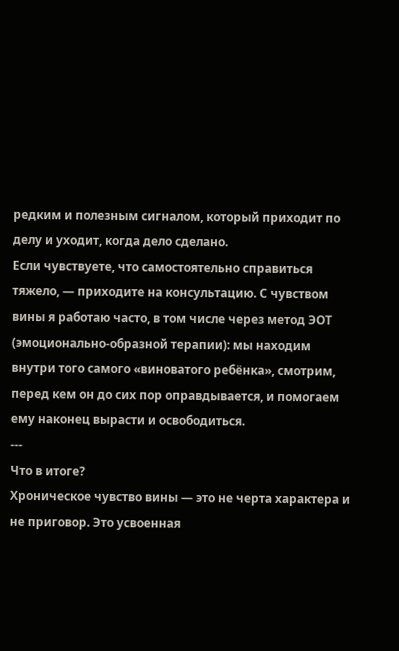редким и полезным сигналом, который приходит по делу и уходит, когда дело сделано.
Если чувствуете, что самостоятельно справиться тяжело, — приходите на консультацию. С чувством вины я работаю часто, в том числе через метод ЭОТ (эмоционально-образной терапии): мы находим внутри того самого «виноватого ребёнка», смотрим, перед кем он до сих пор оправдывается, и помогаем ему наконец вырасти и освободиться.
---
Что в итоге?
Хроническое чувство вины — это не черта характера и не приговор. Это усвоенная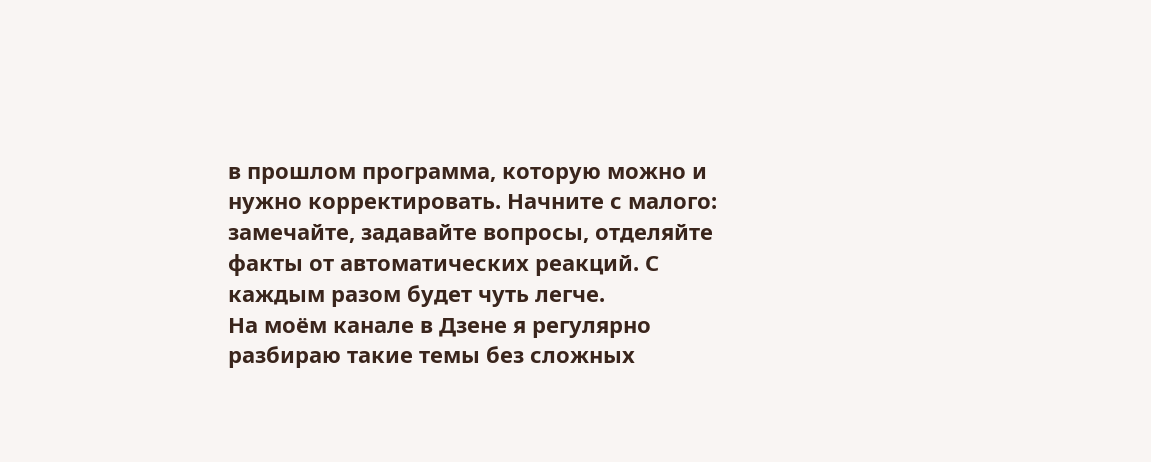в прошлом программа, которую можно и нужно корректировать. Начните с малого: замечайте, задавайте вопросы, отделяйте факты от автоматических реакций. С каждым разом будет чуть легче.
На моём канале в Дзене я регулярно разбираю такие темы без сложных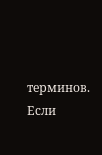терминов. Если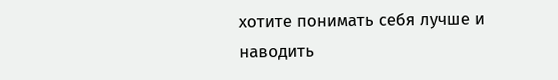хотите понимать себя лучше и наводить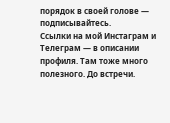порядок в своей голове — подписывайтесь.
Ссылки на мой Инстаграм и Телеграм — в описании профиля. Там тоже много полезного. До встречи.